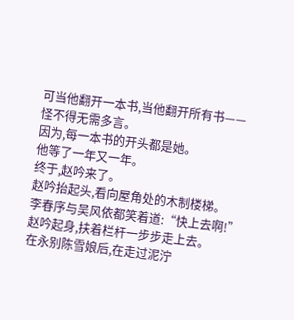可当他翻开一本书,当他翻开所有书——
怪不得无需多言。
因为,每一本书的开头都是她。
他等了一年又一年。
终于,赵吟来了。
赵吟抬起头,看向屋角处的木制楼梯。
李春序与吴风依都笑着道:“快上去啊!”
赵吟起身,扶着栏杆一步步走上去。
在永别陈雪娘后,在走过泥泞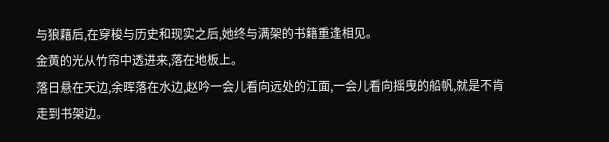与狼藉后,在穿梭与历史和现实之后,她终与满架的书籍重逢相见。
金黄的光从竹帘中透进来,落在地板上。
落日悬在天边,余晖落在水边,赵吟一会儿看向远处的江面,一会儿看向摇曳的船帆,就是不肯走到书架边。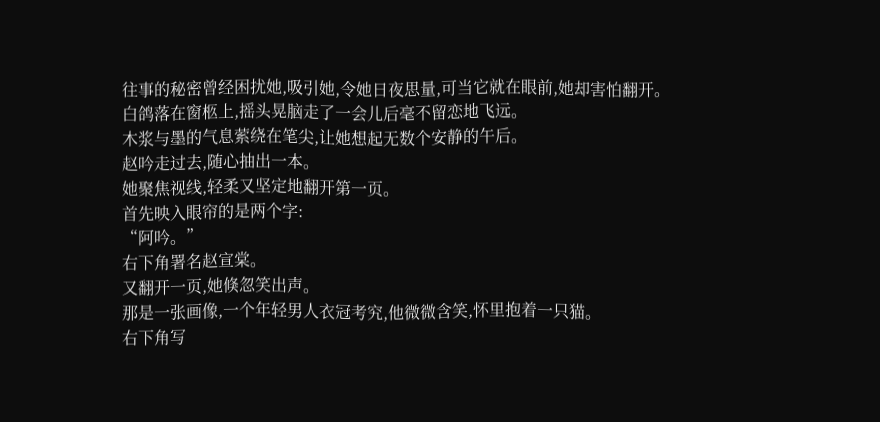往事的秘密曾经困扰她,吸引她,令她日夜思量,可当它就在眼前,她却害怕翻开。
白鸽落在窗柩上,摇头晃脑走了一会儿后毫不留恋地飞远。
木浆与墨的气息萦绕在笔尖,让她想起无数个安静的午后。
赵吟走过去,随心抽出一本。
她聚焦视线,轻柔又坚定地翻开第一页。
首先映入眼帘的是两个字:
“阿吟。”
右下角署名赵宣棠。
又翻开一页,她倏忽笑出声。
那是一张画像,一个年轻男人衣冠考究,他微微含笑,怀里抱着一只猫。
右下角写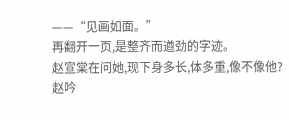——“见画如面。”
再翻开一页,是整齐而遒劲的字迹。
赵宣棠在问她,现下身多长,体多重,像不像他?
赵吟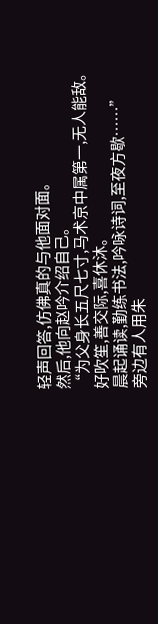轻声回答,仿佛真的与他面对面。
然后,他向赵吟介绍自己。
“为父身长五尺七寸,马术京中属第一,无人能敌。
好吹笙,善交际,喜休沐。
晨起诵读,勤练书法,吟咏诗词,至夜方歇……”
旁边有人用朱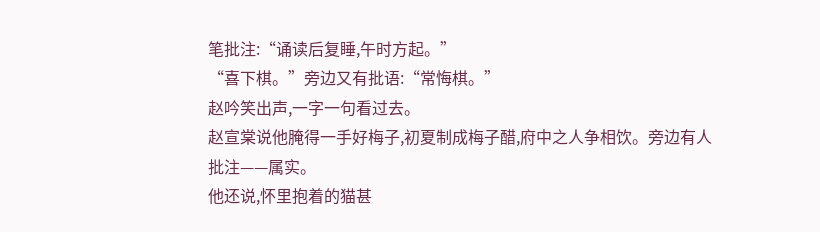笔批注:“诵读后复睡,午时方起。”
“喜下棋。”旁边又有批语:“常悔棋。”
赵吟笑出声,一字一句看过去。
赵宣棠说他腌得一手好梅子,初夏制成梅子醋,府中之人争相饮。旁边有人批注——属实。
他还说,怀里抱着的猫甚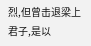烈,但曾击退梁上君子,是以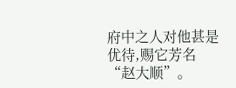府中之人对他甚是优待,赐它芳名“赵大顺”。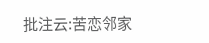批注云:苦恋邻家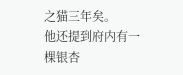之猫三年矣。
他还提到府内有一棵银杏